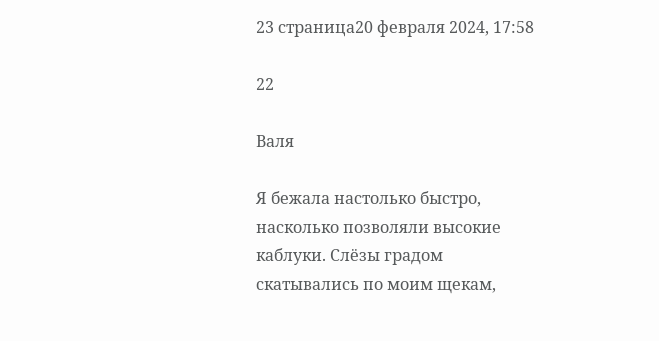23 страница20 февраля 2024, 17:58

22

Валя

Я бежала настолько быстро, насколько позволяли высокие каблуки. Слёзы градом скатывались по моим щекам,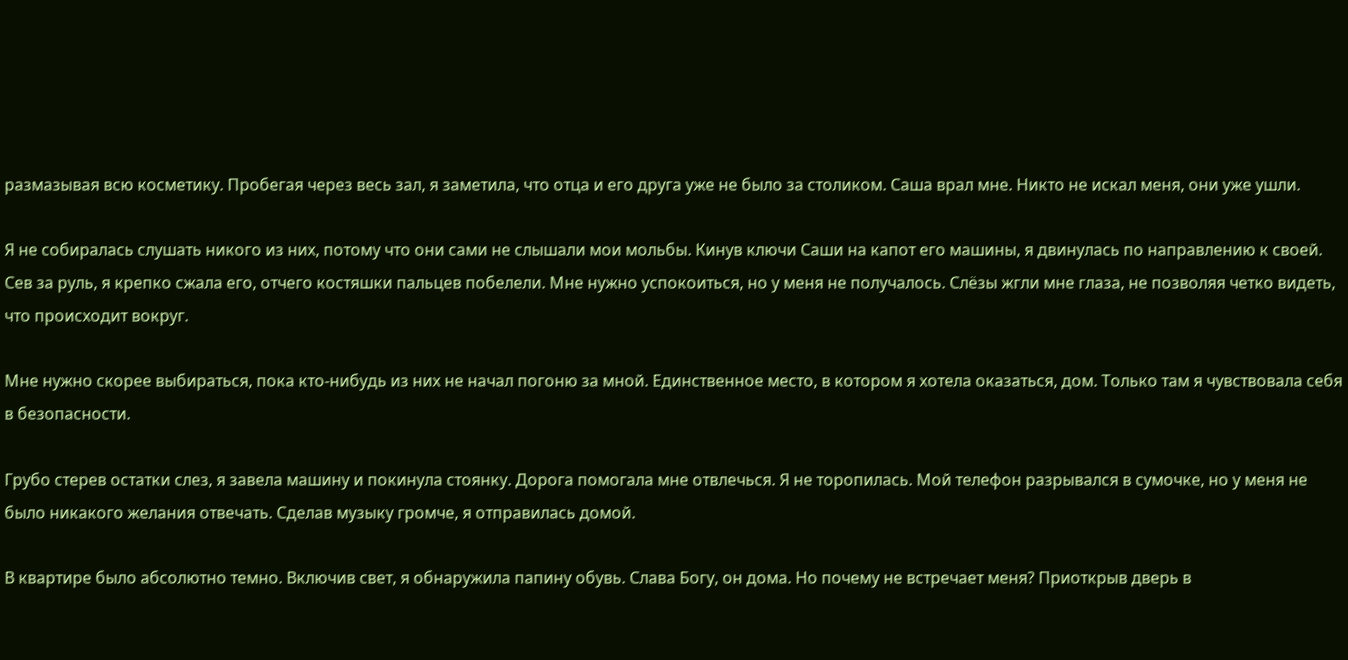размазывая всю косметику. Пробегая через весь зал, я заметила, что отца и его друга уже не было за столиком. Саша врал мне. Никто не искал меня, они уже ушли.

Я не собиралась слушать никого из них, потому что они сами не слышали мои мольбы. Кинув ключи Саши на капот его машины, я двинулась по направлению к своей. Сев за руль, я крепко сжала его, отчего костяшки пальцев побелели. Мне нужно успокоиться, но у меня не получалось. Слёзы жгли мне глаза, не позволяя четко видеть, что происходит вокруг.

Мне нужно скорее выбираться, пока кто-нибудь из них не начал погоню за мной. Единственное место, в котором я хотела оказаться, дом. Только там я чувствовала себя в безопасности.

Грубо стерев остатки слез, я завела машину и покинула стоянку. Дорога помогала мне отвлечься. Я не торопилась. Мой телефон разрывался в сумочке, но у меня не было никакого желания отвечать. Сделав музыку громче, я отправилась домой.

В квартире было абсолютно темно. Включив свет, я обнаружила папину обувь. Слава Богу, он дома. Но почему не встречает меня? Приоткрыв дверь в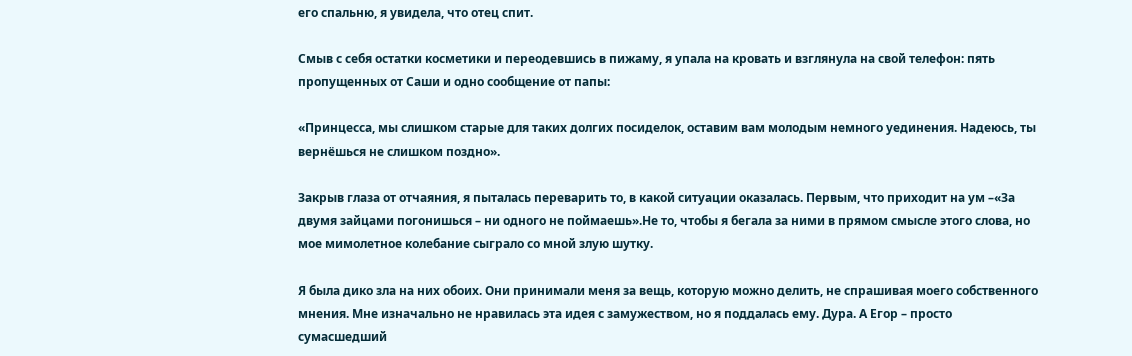его спальню, я увидела, что отец спит.

Смыв с себя остатки косметики и переодевшись в пижаму, я упала на кровать и взглянула на свой телефон: пять пропущенных от Саши и одно сообщение от папы:

«Принцесса, мы слишком старые для таких долгих посиделок, оставим вам молодым немного уединения. Надеюсь, ты вернёшься не слишком поздно».

Закрыв глаза от отчаяния, я пыталась переварить то, в какой ситуации оказалась. Первым, что приходит на ум –«За двумя зайцами погонишься – ни одного не поймаешь».Не то, чтобы я бегала за ними в прямом смысле этого слова, но мое мимолетное колебание сыграло со мной злую шутку.

Я была дико зла на них обоих. Они принимали меня за вещь, которую можно делить, не спрашивая моего собственного мнения. Мне изначально не нравилась эта идея с замужеством, но я поддалась ему. Дура. А Егор – просто сумасшедший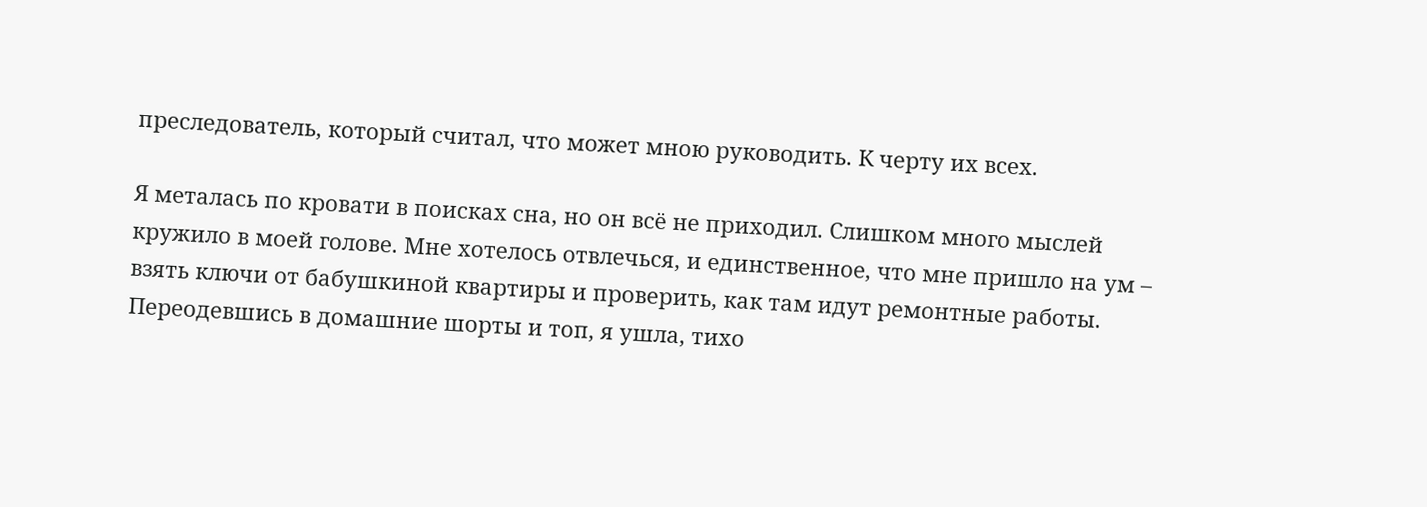преследователь, который считал, что может мною руководить. К черту их всех.

Я металась по кровати в поисках сна, но он всё не приходил. Слишком много мыслей кружило в моей голове. Мне хотелось отвлечься, и единственное, что мне пришло на ум – взять ключи от бабушкиной квартиры и проверить, как там идут ремонтные работы. Переодевшись в домашние шорты и топ, я ушла, тихо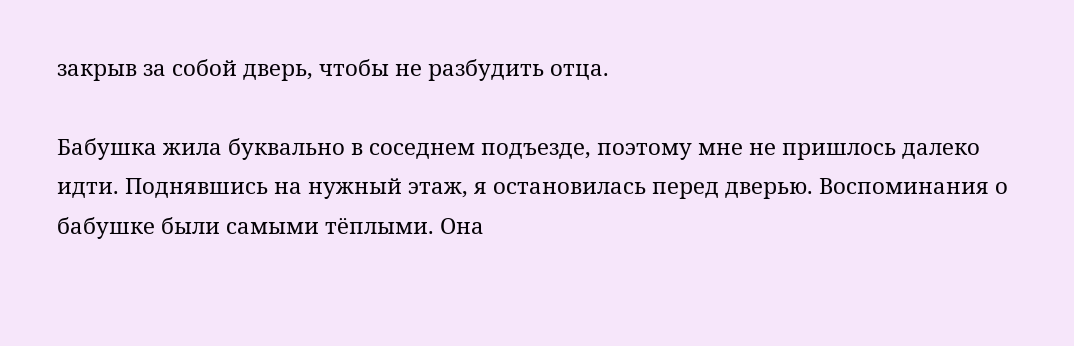закрыв за собой дверь, чтобы не разбудить отца.

Бабушка жила буквально в соседнем подъезде, поэтому мне не пришлось далеко идти. Поднявшись на нужный этаж, я остановилась перед дверью. Воспоминания о бабушке были самыми тёплыми. Она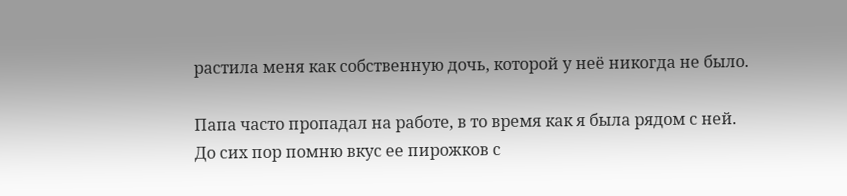растила меня как собственную дочь, которой у неё никогда не было.

Папа часто пропадал на работе, в то время как я была рядом с ней. До сих пор помню вкус ее пирожков с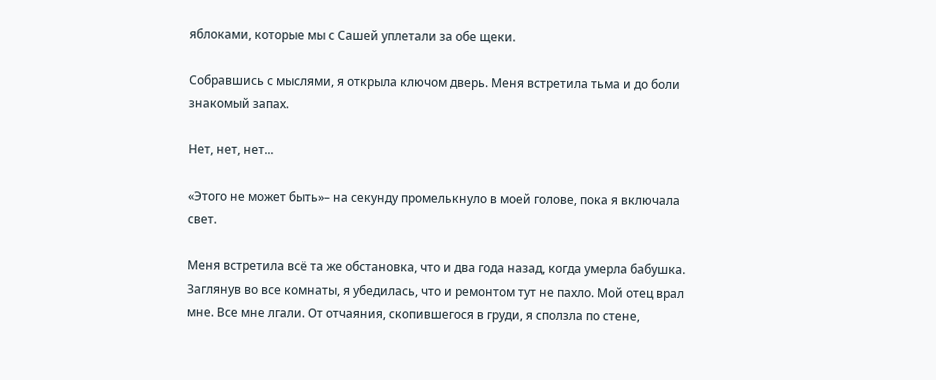яблоками, которые мы с Сашей уплетали за обе щеки.

Собравшись с мыслями, я открыла ключом дверь. Меня встретила тьма и до боли знакомый запах.

Нет, нет, нет...

«Этого не может быть»– на секунду промелькнуло в моей голове, пока я включала свет.

Меня встретила всё та же обстановка, что и два года назад, когда умерла бабушка. Заглянув во все комнаты, я убедилась, что и ремонтом тут не пахло. Мой отец врал мне. Все мне лгали. От отчаяния, скопившегося в груди, я сползла по стене,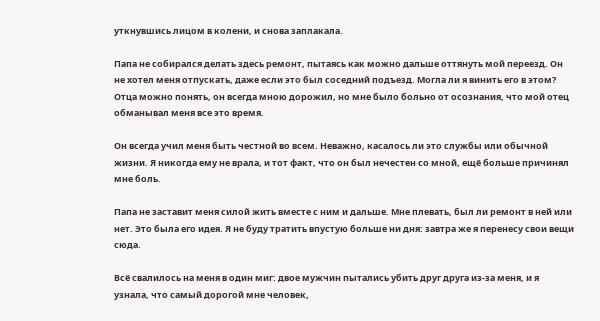уткнувшись лицом в колени, и снова заплакала.

Папа не собирался делать здесь ремонт, пытаясь как можно дальше оттянуть мой переезд. Он не хотел меня отпускать, даже если это был соседний подъезд. Могла ли я винить его в этом? Отца можно понять, он всегда мною дорожил, но мне было больно от осознания, что мой отец обманывал меня все это время.

Он всегда учил меня быть честной во всем. Неважно, касалось ли это службы или обычной жизни. Я никогда ему не врала, и тот факт, что он был нечестен со мной, ещё больше причинял мне боль.

Папа не заставит меня силой жить вместе с ним и дальше. Мне плевать, был ли ремонт в ней или нет. Это была его идея. Я не буду тратить впустую больше ни дня: завтра же я перенесу свои вещи сюда.

Всё свалилось на меня в один миг: двое мужчин пытались убить друг друга из-за меня, и я узнала, что самый дорогой мне человек,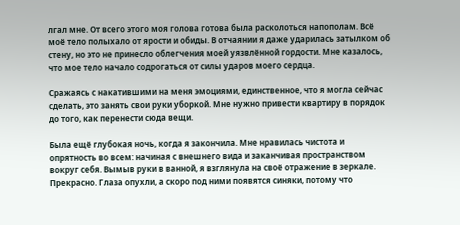лгал мне. От всего этого моя голова готова была расколоться напополам. Всё моё тело полыхало от ярости и обиды. В отчаянии я даже ударилась затылком об стену, но это не принесло облегчения моей уязвлённой гордости. Мне казалось, что мое тело начало содрогаться от силы ударов моего сердца.

Сражаясь с накатившими на меня эмоциями, единственное, что я могла сейчас сделать, это занять свои руки уборкой. Мне нужно привести квартиру в порядок до того, как перенести сюда вещи.

Была ещё глубокая ночь, когда я закончила. Мне нравилась чистота и опрятность во всем: начиная с внешнего вида и заканчивая пространством вокруг себя. Вымыв руки в ванной, я взглянула на своё отражение в зеркале. Прекрасно. Глаза опухли, а скоро под ними появятся синяки, потому что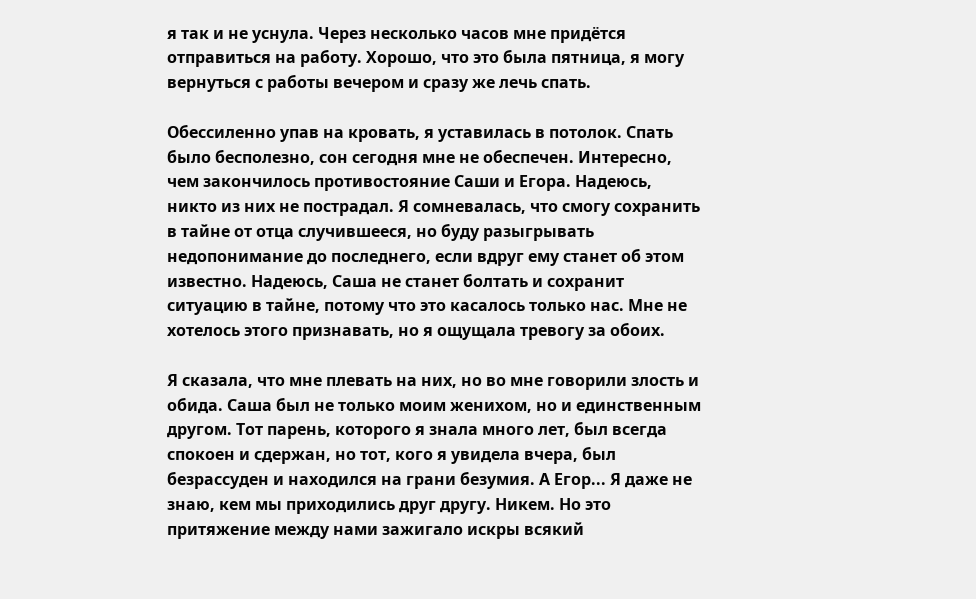я так и не уснула. Через несколько часов мне придётся отправиться на работу. Хорошо, что это была пятница, я могу вернуться с работы вечером и сразу же лечь спать.

Обессиленно упав на кровать, я уставилась в потолок. Спать было бесполезно, сон сегодня мне не обеспечен. Интересно, чем закончилось противостояние Саши и Егора. Надеюсь, никто из них не пострадал. Я сомневалась, что смогу сохранить в тайне от отца случившееся, но буду разыгрывать недопонимание до последнего, если вдруг ему станет об этом известно. Надеюсь, Саша не станет болтать и сохранит ситуацию в тайне, потому что это касалось только нас. Мне не хотелось этого признавать, но я ощущала тревогу за обоих.

Я сказала, что мне плевать на них, но во мне говорили злость и обида. Саша был не только моим женихом, но и единственным другом. Тот парень, которого я знала много лет, был всегда спокоен и сдержан, но тот, кого я увидела вчера, был безрассуден и находился на грани безумия. А Егор... Я даже не знаю, кем мы приходились друг другу. Никем. Но это притяжение между нами зажигало искры всякий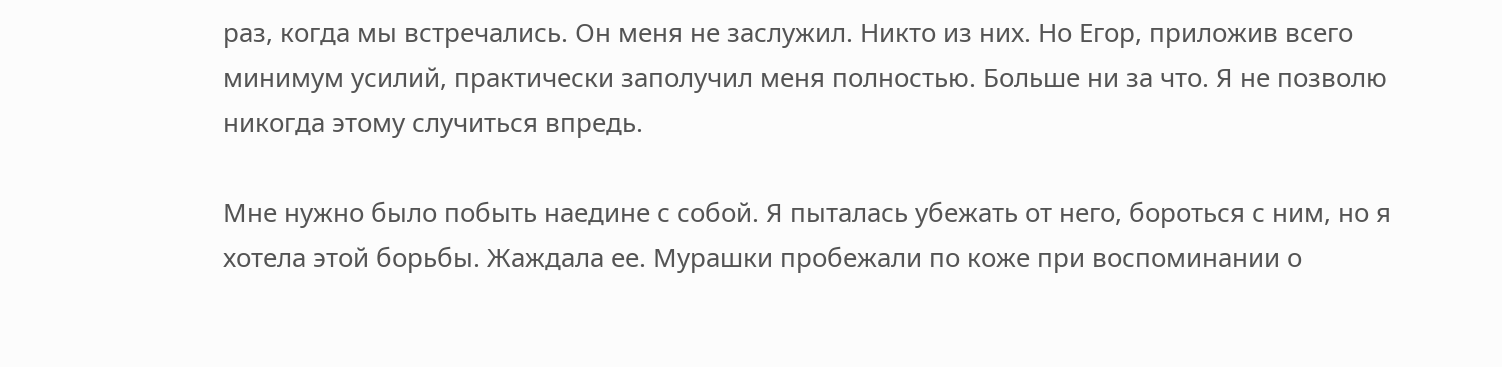раз, когда мы встречались. Он меня не заслужил. Никто из них. Но Егор, приложив всего минимум усилий, практически заполучил меня полностью. Больше ни за что. Я не позволю никогда этому случиться впредь.

Мне нужно было побыть наедине с собой. Я пыталась убежать от него, бороться с ним, но я хотела этой борьбы. Жаждала ее. Мурашки пробежали по коже при воспоминании о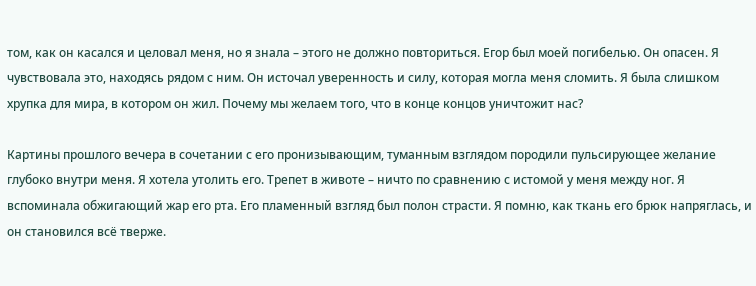том, как он касался и целовал меня, но я знала – этого не должно повториться. Егор был моей погибелью. Он опасен. Я чувствовала это, находясь рядом с ним. Он источал уверенность и силу, которая могла меня сломить. Я была слишком хрупка для мира, в котором он жил. Почему мы желаем того, что в конце концов уничтожит нас?

Картины прошлого вечера в сочетании с его пронизывающим, туманным взглядом породили пульсирующее желание глубоко внутри меня. Я хотела утолить его. Трепет в животе – ничто по сравнению с истомой у меня между ног. Я вспоминала обжигающий жар его рта. Его пламенный взгляд был полон страсти. Я помню, как ткань его брюк напряглась, и он становился всё тверже.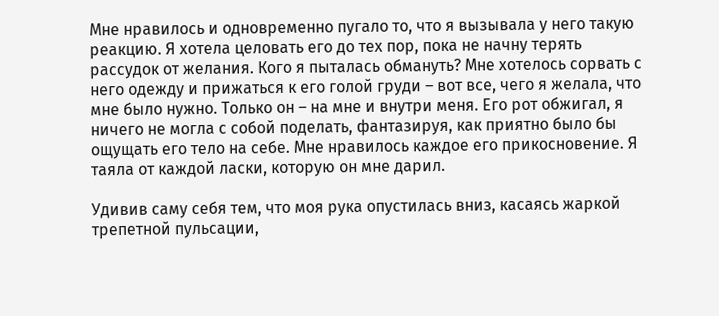Мне нравилось и одновременно пугало то, что я вызывала у него такую реакцию. Я хотела целовать его до тех пор, пока не начну терять рассудок от желания. Кого я пыталась обмануть? Мне хотелось сорвать с него одежду и прижаться к его голой груди – вот все, чего я желала, что мне было нужно. Только он – на мне и внутри меня. Его рот обжигал, я ничего не могла с собой поделать, фантазируя, как приятно было бы ощущать его тело на себе. Мне нравилось каждое его прикосновение. Я таяла от каждой ласки, которую он мне дарил.

Удивив саму себя тем, что моя рука опустилась вниз, касаясь жаркой трепетной пульсации,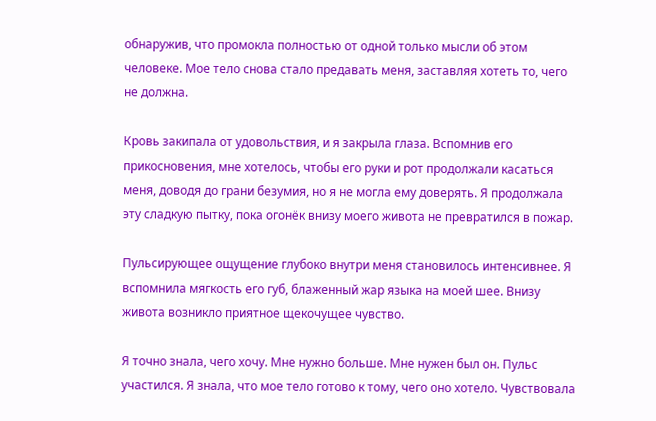обнаружив, что промокла полностью от одной только мысли об этом человеке. Мое тело снова стало предавать меня, заставляя хотеть то, чего не должна.

Кровь закипала от удовольствия, и я закрыла глаза. Вспомнив его прикосновения, мне хотелось, чтобы его руки и рот продолжали касаться меня, доводя до грани безумия, но я не могла ему доверять. Я продолжала эту сладкую пытку, пока огонёк внизу моего живота не превратился в пожар.

Пульсирующее ощущение глубоко внутри меня становилось интенсивнее. Я вспомнила мягкость его губ, блаженный жар языка на моей шее. Внизу живота возникло приятное щекочущее чувство.

Я точно знала, чего хочу. Мне нужно больше. Мне нужен был он. Пульс участился. Я знала, что мое тело готово к тому, чего оно хотело. Чувствовала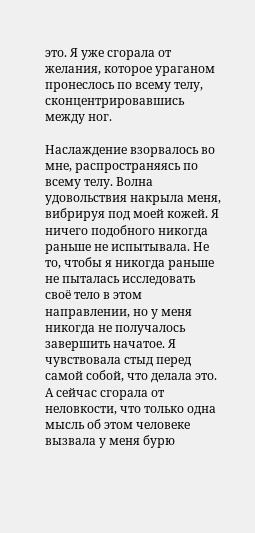это. Я уже сгорала от желания, которое ураганом пронеслось по всему телу, сконцентрировавшись между ног.

Наслаждение взорвалось во мне, распространяясь по всему телу. Волна удовольствия накрыла меня, вибрируя под моей кожей. Я ничего подобного никогда раньше не испытывала. Не то, чтобы я никогда раньше не пыталась исследовать своё тело в этом направлении, но у меня никогда не получалось завершить начатое. Я чувствовала стыд перед самой собой, что делала это. А сейчас сгорала от неловкости, что только одна мысль об этом человеке вызвала у меня бурю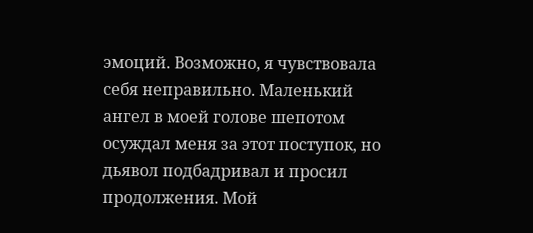эмоций. Возможно, я чувствовала себя неправильно. Маленький ангел в моей голове шепотом осуждал меня за этот поступок, но дьявол подбадривал и просил продолжения. Мой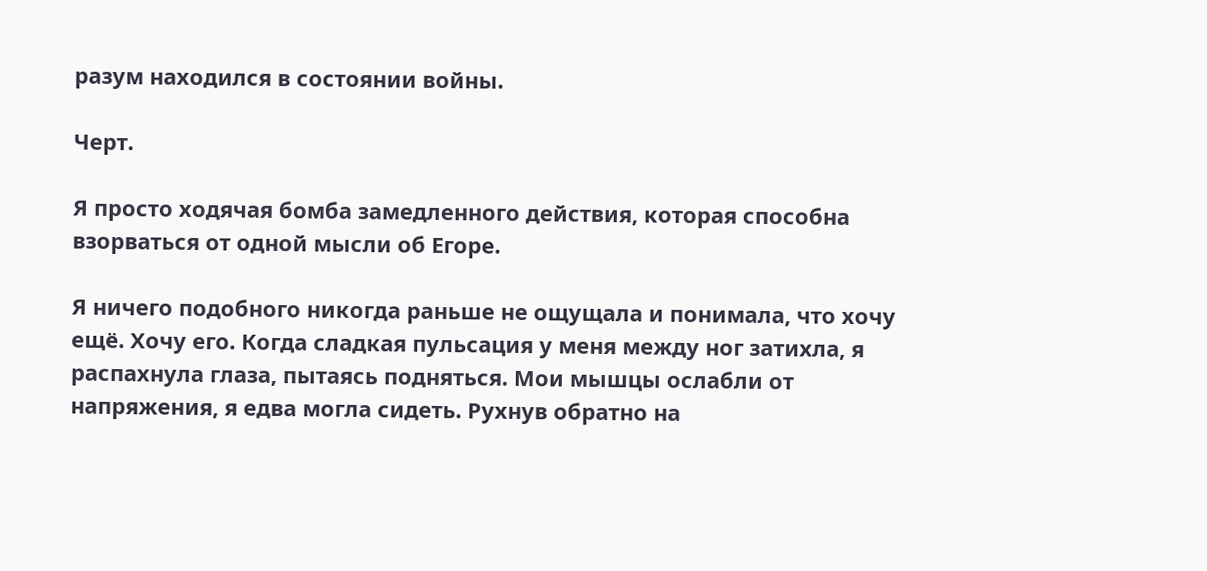разум находился в состоянии войны.

Черт.

Я просто ходячая бомба замедленного действия, которая способна взорваться от одной мысли об Егоре.

Я ничего подобного никогда раньше не ощущала и понимала, что хочу ещё. Хочу его. Когда сладкая пульсация у меня между ног затихла, я распахнула глаза, пытаясь подняться. Мои мышцы ослабли от напряжения, я едва могла сидеть. Рухнув обратно на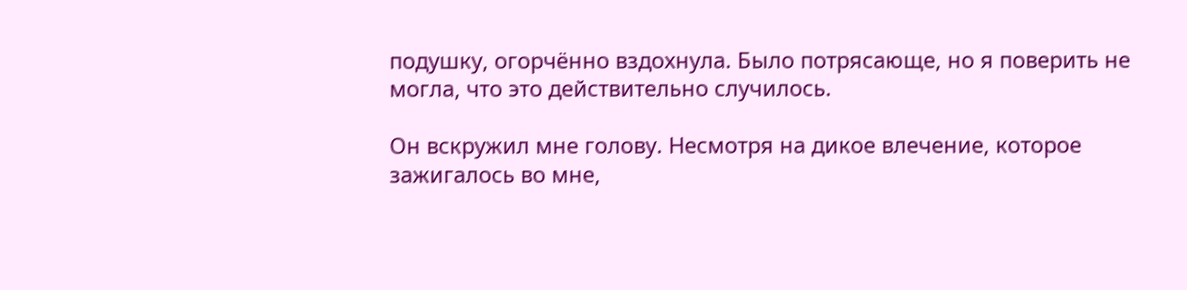подушку, огорчённо вздохнула. Было потрясающе, но я поверить не могла, что это действительно случилось.

Он вскружил мне голову. Несмотря на дикое влечение, которое зажигалось во мне,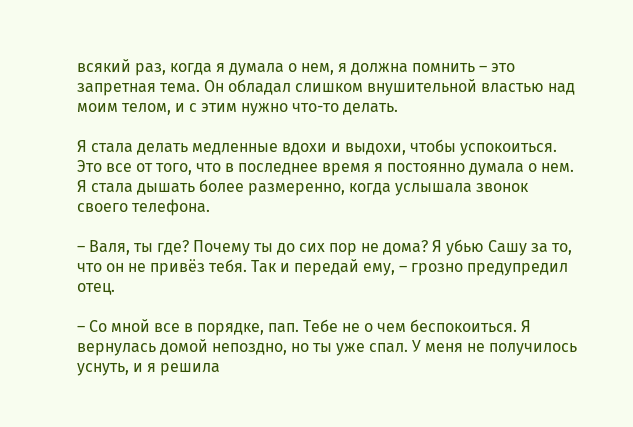всякий раз, когда я думала о нем, я должна помнить – это запретная тема. Он обладал слишком внушительной властью над моим телом, и с этим нужно что-то делать.

Я стала делать медленные вдохи и выдохи, чтобы успокоиться. Это все от того, что в последнее время я постоянно думала о нем. Я стала дышать более размеренно, когда услышала звонок своего телефона.

– Валя, ты где? Почему ты до сих пор не дома? Я убью Сашу за то, что он не привёз тебя. Так и передай ему, – грозно предупредил отец.

– Со мной все в порядке, пап. Тебе не о чем беспокоиться. Я вернулась домой непоздно, но ты уже спал. У меня не получилось уснуть, и я решила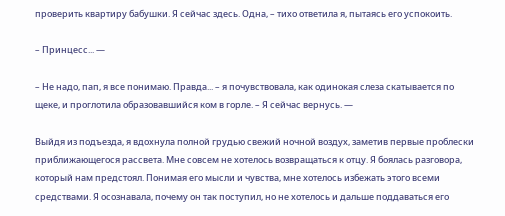проверить квартиру бабушки. Я сейчас здесь. Одна, – тихо ответила я, пытаясь его успокоить.

– Принцесс... —

– Не надо, пап, я все понимаю. Правда... – я почувствовала, как одинокая слеза скатывается по щеке, и проглотила образовавшийся ком в горле. – Я сейчас вернусь. —

Выйдя из подъезда, я вдохнула полной грудью свежий ночной воздух, заметив первые проблески приближающегося рассвета. Мне совсем не хотелось возвращаться к отцу. Я боялась разговора, который нам предстоял. Понимая его мысли и чувства, мне хотелось избежать этого всеми средствами. Я осознавала, почему он так поступил, но не хотелось и дальше поддаваться его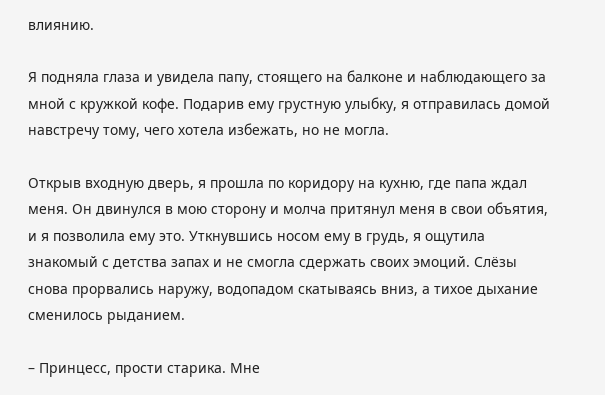влиянию.

Я подняла глаза и увидела папу, стоящего на балконе и наблюдающего за мной с кружкой кофе. Подарив ему грустную улыбку, я отправилась домой навстречу тому, чего хотела избежать, но не могла.

Открыв входную дверь, я прошла по коридору на кухню, где папа ждал меня. Он двинулся в мою сторону и молча притянул меня в свои объятия, и я позволила ему это. Уткнувшись носом ему в грудь, я ощутила знакомый с детства запах и не смогла сдержать своих эмоций. Слёзы снова прорвались наружу, водопадом скатываясь вниз, а тихое дыхание сменилось рыданием.

– Принцесс, прости старика. Мне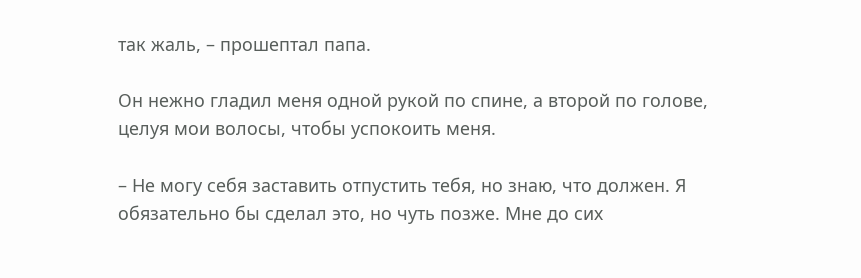так жаль, – прошептал папа.

Он нежно гладил меня одной рукой по спине, а второй по голове, целуя мои волосы, чтобы успокоить меня.

– Не могу себя заставить отпустить тебя, но знаю, что должен. Я обязательно бы сделал это, но чуть позже. Мне до сих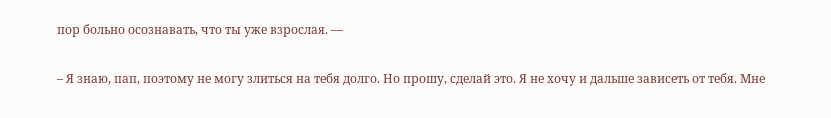пор больно осознавать, что ты уже взрослая. —

– Я знаю, пап, поэтому не могу злиться на тебя долго. Но прошу, сделай это. Я не хочу и дальше зависеть от тебя. Мне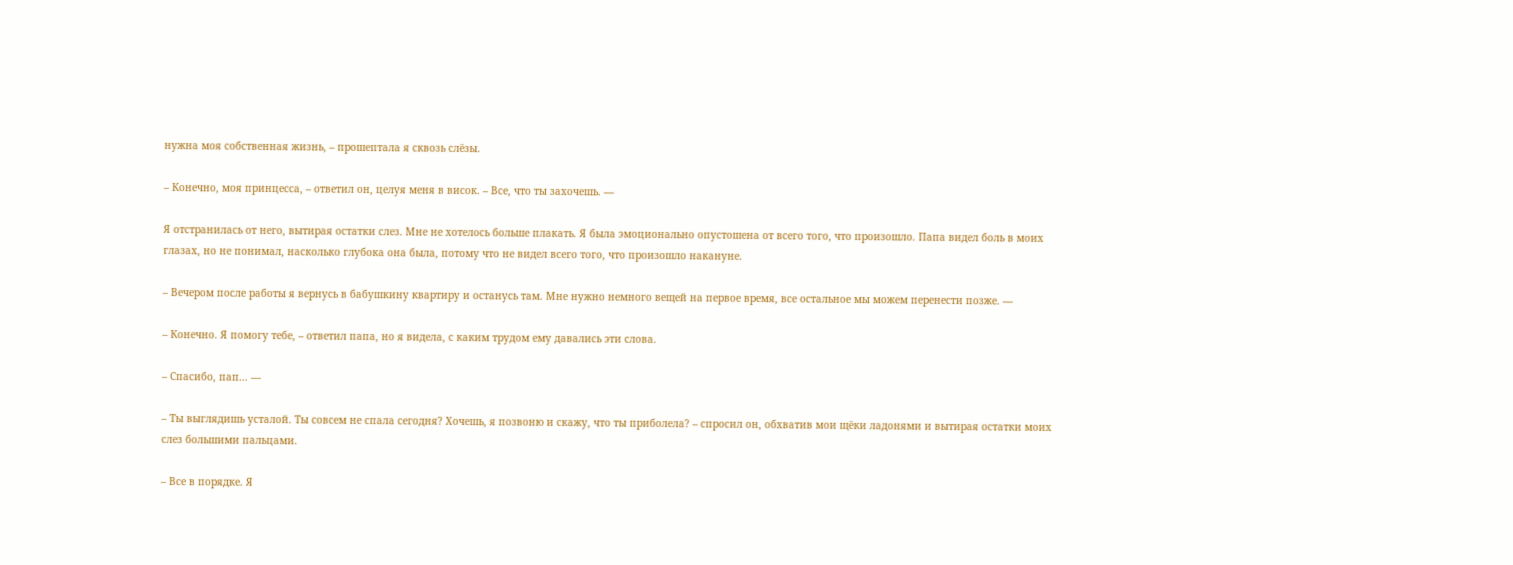нужна моя собственная жизнь, – прошептала я сквозь слёзы.

– Конечно, моя принцесса, – ответил он, целуя меня в висок. – Все, что ты захочешь. —

Я отстранилась от него, вытирая остатки слез. Мне не хотелось больше плакать. Я была эмоционально опустошена от всего того, что произошло. Папа видел боль в моих глазах, но не понимал, насколько глубока она была, потому что не видел всего того, что произошло накануне.

– Вечером после работы я вернусь в бабушкину квартиру и останусь там. Мне нужно немного вещей на первое время, все остальное мы можем перенести позже. —

– Конечно. Я помогу тебе, – ответил папа, но я видела, с каким трудом ему давались эти слова.

– Спасибо, пап... —

– Ты выглядишь усталой. Ты совсем не спала сегодня? Хочешь, я позвоню и скажу, что ты приболела? – спросил он, обхватив мои щёки ладонями и вытирая остатки моих слез большими пальцами.

– Все в порядке. Я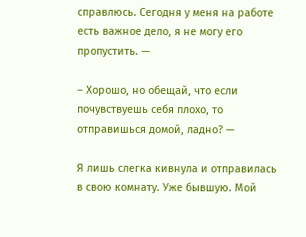справлюсь. Сегодня у меня на работе есть важное дело, я не могу его пропустить. —

– Хорошо, но обещай, что если почувствуешь себя плохо, то отправишься домой, ладно? —

Я лишь слегка кивнула и отправилась в свою комнату. Уже бывшую. Мой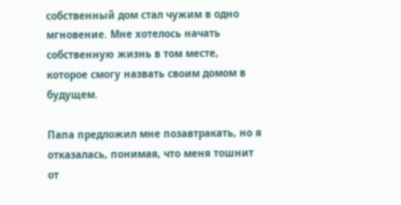собственный дом стал чужим в одно мгновение. Мне хотелось начать собственную жизнь в том месте, которое смогу назвать своим домом в будущем.

Папа предложил мне позавтракать, но я отказалась, понимая, что меня тошнит от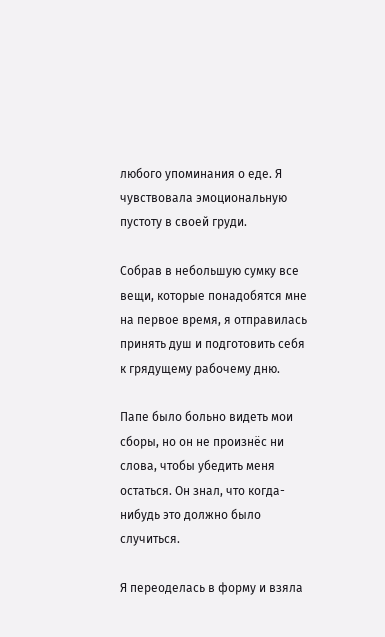любого упоминания о еде. Я чувствовала эмоциональную пустоту в своей груди.

Собрав в небольшую сумку все вещи, которые понадобятся мне на первое время, я отправилась принять душ и подготовить себя к грядущему рабочему дню.

Папе было больно видеть мои сборы, но он не произнёс ни слова, чтобы убедить меня остаться. Он знал, что когда-нибудь это должно было случиться.

Я переоделась в форму и взяла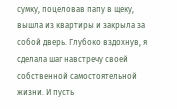сумку, поцеловав папу в щеку, вышла из квартиры и закрыла за собой дверь. Глубоко вздохнув, я сделала шаг навстречу своей собственной самостоятельной жизни. И пусть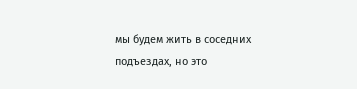мы будем жить в соседних подъездах, но это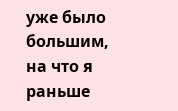уже было большим, на что я раньше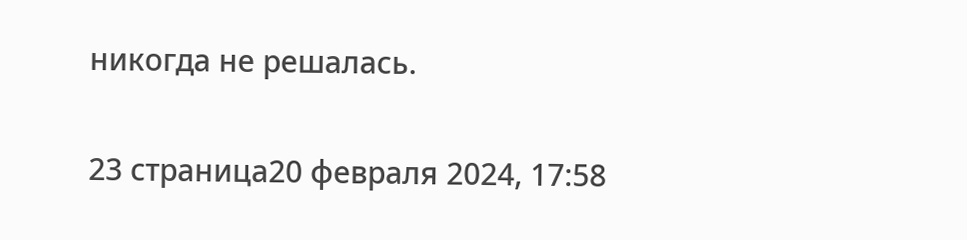никогда не решалась.

23 страница20 февраля 2024, 17:58